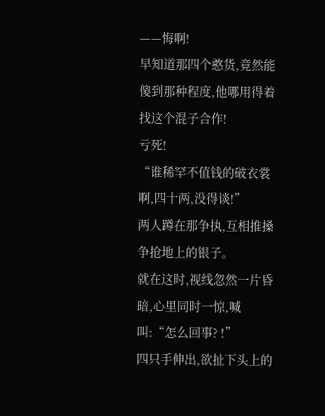——悔啊!
早知道那四个憨货,竟然能傻到那种程度,他哪用得着找这个混子合作!
亏死!
“谁稀罕不值钱的破衣裳啊,四十两,没得谈!”
两人蹲在那争执,互相推搡争抢地上的银子。
就在这时,视线忽然一片昏暗,心里同时一惊,喊叫:“怎么回事? !”
四只手伸出,欲扯下头上的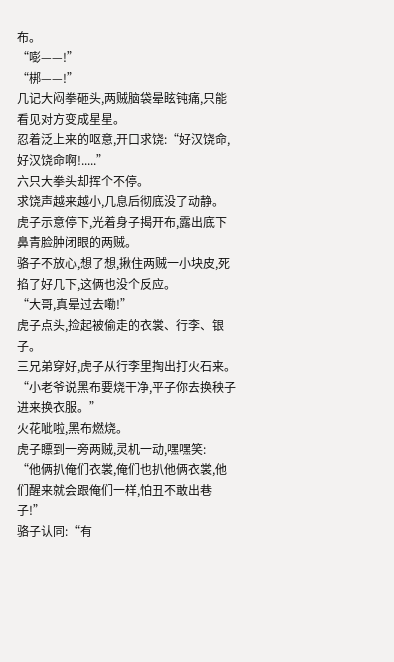布。
“嘭——!”
“梆——!”
几记大闷拳砸头,两贼脑袋晕眩钝痛,只能看见对方变成星星。
忍着泛上来的呕意,开口求饶:“好汉饶命,好汉饶命啊!.....”
六只大拳头却挥个不停。
求饶声越来越小,几息后彻底没了动静。
虎子示意停下,光着身子揭开布,露出底下鼻青脸肿闭眼的两贼。
骆子不放心,想了想,揪住两贼一小块皮,死掐了好几下,这俩也没个反应。
“大哥,真晕过去嘞!”
虎子点头,捡起被偷走的衣裳、行李、银子。
三兄弟穿好,虎子从行李里掏出打火石来。
“小老爷说黑布要烧干净,平子你去换秧子进来换衣服。”
火花呲啦,黑布燃烧。
虎子瞟到一旁两贼,灵机一动,嘿嘿笑:
“他俩扒俺们衣裳,俺们也扒他俩衣裳,他们醒来就会跟俺们一样,怕丑不敢出巷子!”
骆子认同:“有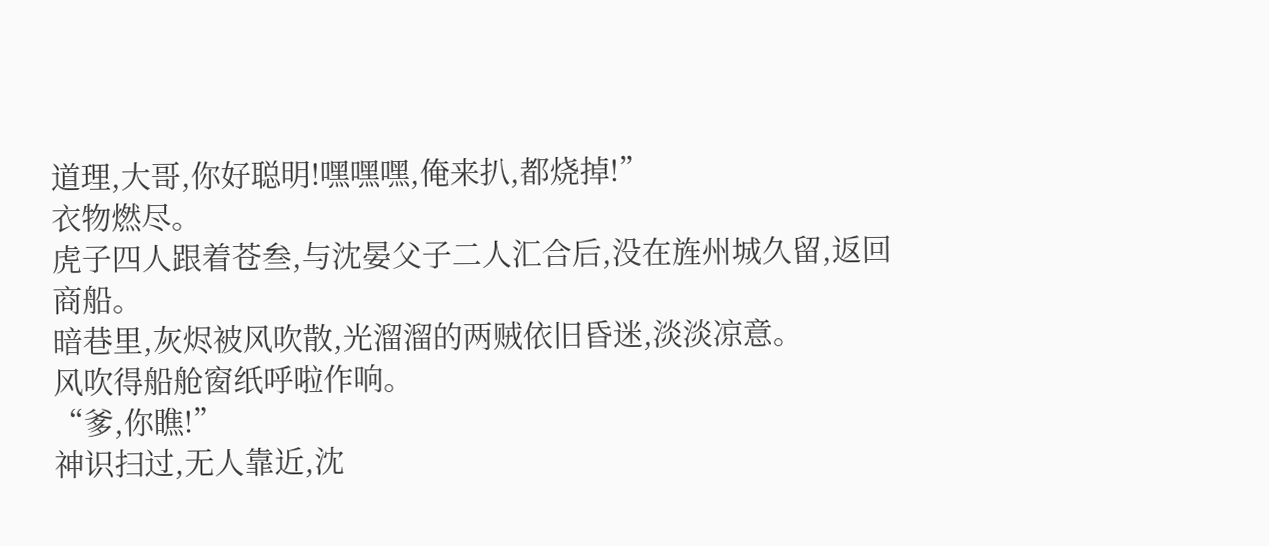道理,大哥,你好聪明!嘿嘿嘿,俺来扒,都烧掉!”
衣物燃尽。
虎子四人跟着苍叁,与沈晏父子二人汇合后,没在旌州城久留,返回商船。
暗巷里,灰烬被风吹散,光溜溜的两贼依旧昏迷,淡淡凉意。
风吹得船舱窗纸呼啦作响。
“爹,你瞧!”
神识扫过,无人靠近,沈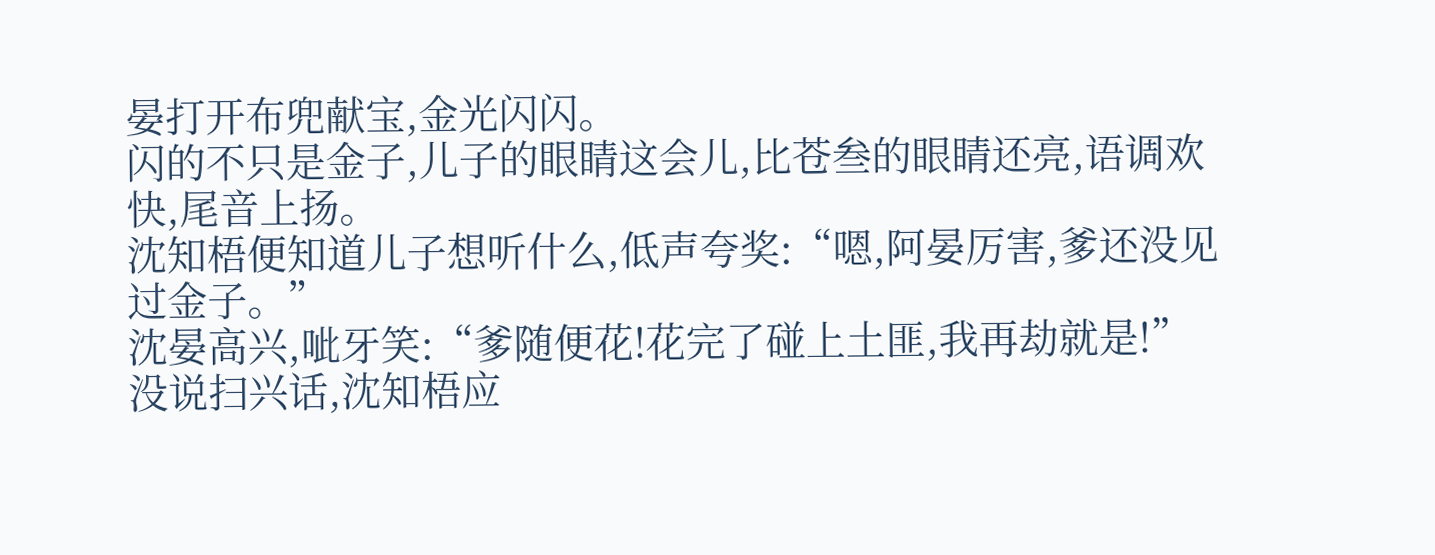晏打开布兜献宝,金光闪闪。
闪的不只是金子,儿子的眼睛这会儿,比苍叁的眼睛还亮,语调欢快,尾音上扬。
沈知梧便知道儿子想听什么,低声夸奖:“嗯,阿晏厉害,爹还没见过金子。”
沈晏高兴,呲牙笑:“爹随便花!花完了碰上土匪,我再劫就是!”
没说扫兴话,沈知梧应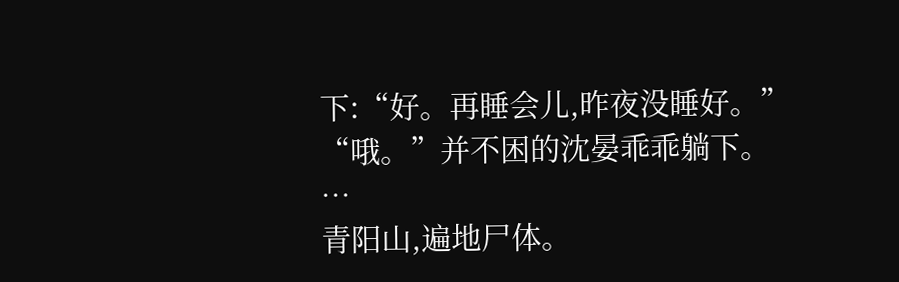下:“好。再睡会儿,昨夜没睡好。”
“哦。”并不困的沈晏乖乖躺下。
…
青阳山,遍地尸体。